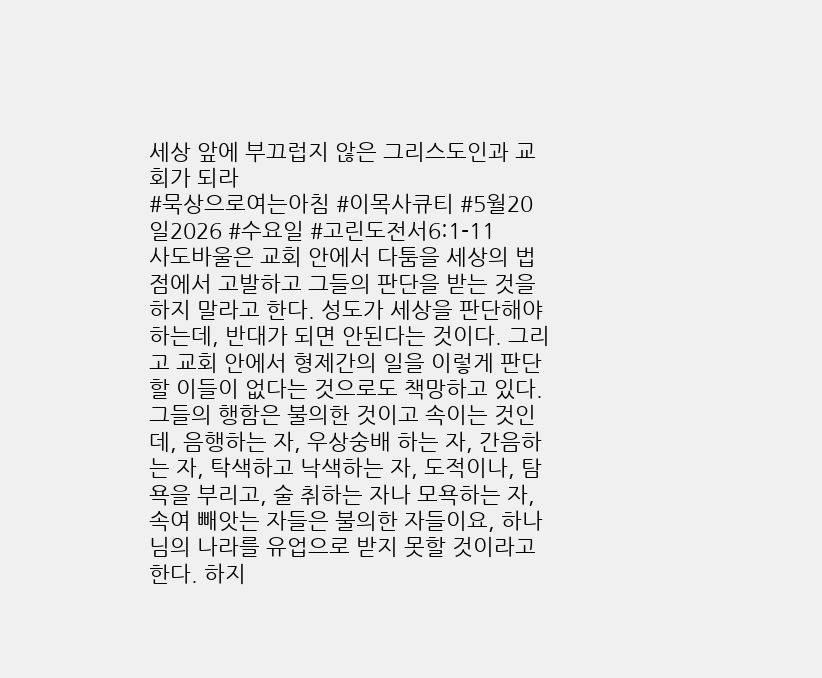세상 앞에 부끄럽지 않은 그리스도인과 교회가 되라
#묵상으로여는아침 #이목사큐티 #5월20일2026 #수요일 #고린도전서6:1-11
사도바울은 교회 안에서 다툼을 세상의 법점에서 고발하고 그들의 판단을 받는 것을 하지 말라고 한다. 성도가 세상을 판단해야 하는데, 반대가 되면 안된다는 것이다. 그리고 교회 안에서 형제간의 일을 이렇게 판단할 이들이 없다는 것으로도 책망하고 있다. 그들의 행함은 불의한 것이고 속이는 것인데, 음행하는 자, 우상숭배 하는 자, 간음하는 자, 탁색하고 낙색하는 자, 도적이나, 탐욕을 부리고, 술 취하는 자나 모욕하는 자, 속여 빼앗는 자들은 불의한 자들이요, 하나님의 나라를 유업으로 받지 못할 것이라고 한다. 하지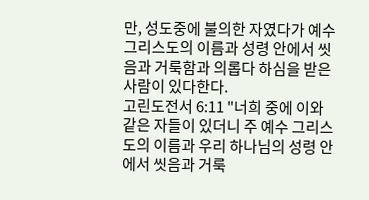만, 성도중에 불의한 자였다가 예수 그리스도의 이름과 성령 안에서 씻음과 거룩함과 의롭다 하심을 받은 사람이 있다한다.
고린도전서 6:11 "너희 중에 이와 같은 자들이 있더니 주 예수 그리스도의 이름과 우리 하나님의 성령 안에서 씻음과 거룩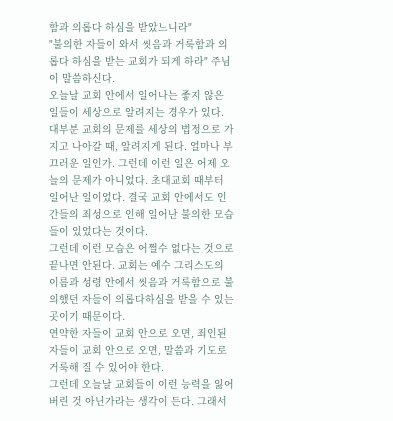함과 의롭다 하심을 받았느니라"
"불의한 자들이 와서 씻음과 거룩함과 의롭다 하심을 받는 교회가 되게 하라" 주님이 말씀하신다.
오늘날 교회 안에서 일어나는 좋지 않은 일들이 세상으로 알려지는 경우가 있다. 대부분 교회의 문제를 세상의 법정으로 가지고 나아갈 때, 알려지게 된다. 얼마나 부끄러운 일인가. 그런데 이런 일은 어제 오늘의 문제가 아니었다. 초대교회 때부터 일어난 일이었다. 결국 교회 안에서도 인간들의 죄성으로 인해 일어난 불의한 모습들이 있었다는 것이다.
그런데 이런 모습은 어쩔수 없다는 것으로 끝나면 안된다. 교회는 예수 그리스도의 이름과 성령 안에서 씻음과 거룩함으로 불의했던 자들이 의롭다하심을 받을 수 있는 곳이기 때문이다.
연약한 자들이 교회 안으로 오면, 죄인된 자들이 교회 안으로 오면, 말씀과 기도로 거룩해 질 수 있어야 한다.
그런데 오늘날 교회들이 이런 능력을 잃어버린 것 아닌가라는 생각이 든다. 그래서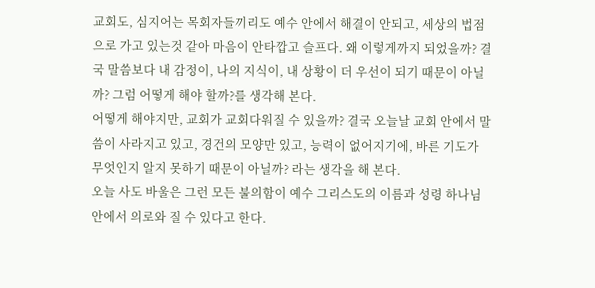교회도, 심지어는 목회자들끼리도 예수 안에서 해결이 안되고, 세상의 법점으로 가고 있는것 같아 마음이 안타깝고 슬프다. 왜 이렇게까지 되었을까? 결국 말씀보다 내 감정이, 나의 지식이, 내 상황이 더 우선이 되기 때문이 아닐까? 그럼 어떻게 해야 할까?를 생각해 본다.
어떻게 해야지만, 교회가 교회다워질 수 있을까? 결국 오늘날 교회 안에서 말씀이 사라지고 있고, 경건의 모양만 있고, 능력이 없어지기에, 바른 기도가 무엇인지 알지 못하기 때문이 아닐까? 라는 생각을 해 본다.
오늘 사도 바울은 그런 모든 불의함이 예수 그리스도의 이름과 성령 하나님 안에서 의로와 질 수 있다고 한다.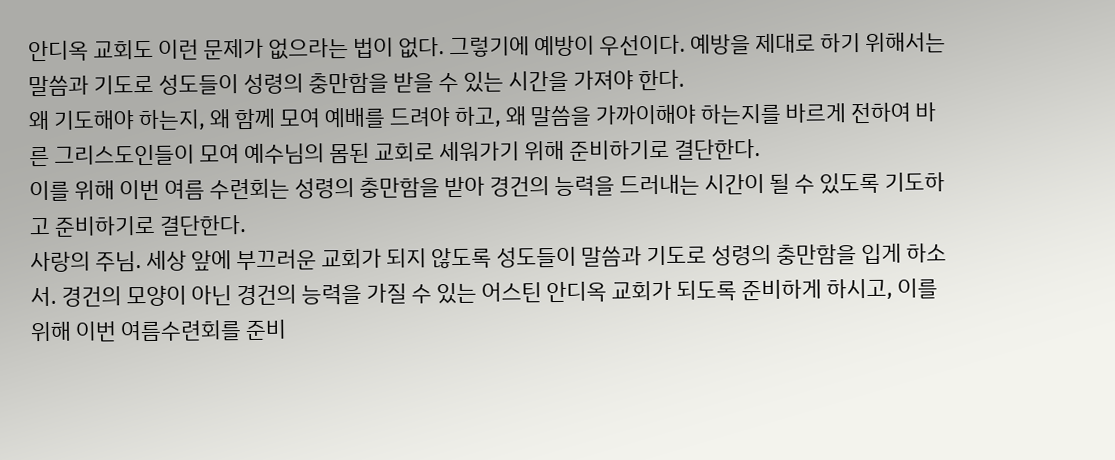안디옥 교회도 이런 문제가 없으라는 법이 없다. 그렇기에 예방이 우선이다. 예방을 제대로 하기 위해서는 말씀과 기도로 성도들이 성령의 충만함을 받을 수 있는 시간을 가져야 한다.
왜 기도해야 하는지, 왜 함께 모여 예배를 드려야 하고, 왜 말씀을 가까이해야 하는지를 바르게 전하여 바른 그리스도인들이 모여 예수님의 몸된 교회로 세워가기 위해 준비하기로 결단한다.
이를 위해 이번 여름 수련회는 성령의 충만함을 받아 경건의 능력을 드러내는 시간이 될 수 있도록 기도하고 준비하기로 결단한다.
사랑의 주님. 세상 앞에 부끄러운 교회가 되지 않도록 성도들이 말씀과 기도로 성령의 충만함을 입게 하소서. 경건의 모양이 아닌 경건의 능력을 가질 수 있는 어스틴 안디옥 교회가 되도록 준비하게 하시고, 이를 위해 이번 여름수련회를 준비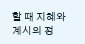할 때 지혜와 계시의 정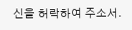신을 허락하여 주소서.